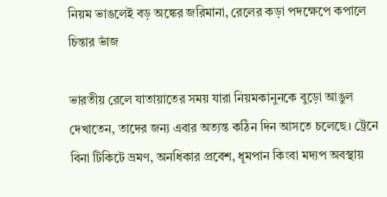নিয়ম ভাঙলেই বড় অঙ্কের জরিমানা, রেলের কড়া পদক্ষেপে কপালে চিন্তার ভাঁজ

ভারতীয় রেলে যাতায়াতের সময় যারা নিয়মকানুনকে বুড়ো আঙুল দেখাতেন, তাদের জন্য এবার অত্যন্ত কঠিন দিন আসতে চলেছে। ট্রেনে বিনা টিকিটে ভ্রমণ, অনধিকার প্রবেশ, ধূমপান কিংবা মদ্যপ অবস্থায়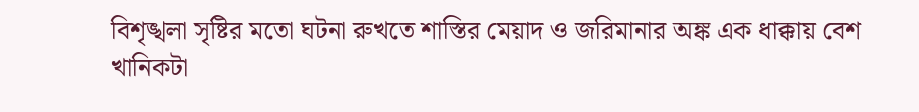বিশৃঙ্খলা সৃষ্টির মতো ঘটনা রুখতে শাস্তির মেয়াদ ও জরিমানার অঙ্ক এক ধাক্কায় বেশ খানিকটা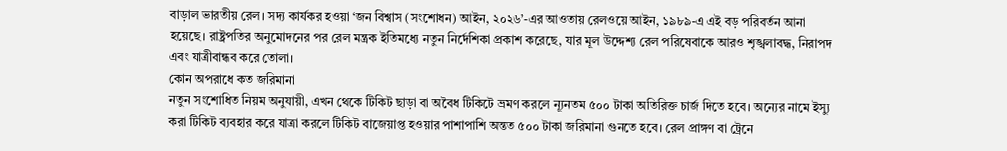বাড়াল ভারতীয় রেল। সদ্য কার্যকর হওয়া ‘জন বিশ্বাস (সংশোধন) আইন, ২০২৬’-এর আওতায় রেলওয়ে আইন, ১৯৮৯-এ এই বড় পরিবর্তন আনা হয়েছে। রাষ্ট্রপতির অনুমোদনের পর রেল মন্ত্রক ইতিমধ্যে নতুন নির্দেশিকা প্রকাশ করেছে, যার মূল উদ্দেশ্য রেল পরিষেবাকে আরও শৃঙ্খলাবদ্ধ, নিরাপদ এবং যাত্রীবান্ধব করে তোলা।
কোন অপরাধে কত জরিমানা
নতুন সংশোধিত নিয়ম অনুযায়ী, এখন থেকে টিকিট ছাড়া বা অবৈধ টিকিটে ভ্রমণ করলে ন্যূনতম ৫০০ টাকা অতিরিক্ত চার্জ দিতে হবে। অন্যের নামে ইস্যু করা টিকিট ব্যবহার করে যাত্রা করলে টিকিট বাজেয়াপ্ত হওয়ার পাশাপাশি অন্তত ৫০০ টাকা জরিমানা গুনতে হবে। রেল প্রাঙ্গণ বা ট্রেনে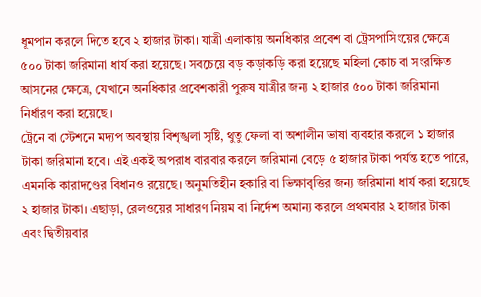ধূমপান করলে দিতে হবে ২ হাজার টাকা। যাত্রী এলাকায় অনধিকার প্রবেশ বা ট্রেসপাসিংয়ের ক্ষেত্রে ৫০০ টাকা জরিমানা ধার্য করা হয়েছে। সবচেয়ে বড় কড়াকড়ি করা হয়েছে মহিলা কোচ বা সংরক্ষিত আসনের ক্ষেত্রে, যেখানে অনধিকার প্রবেশকারী পুরুষ যাত্রীর জন্য ২ হাজার ৫০০ টাকা জরিমানা নির্ধারণ করা হয়েছে।
ট্রেনে বা স্টেশনে মদ্যপ অবস্থায় বিশৃঙ্খলা সৃষ্টি, থুতু ফেলা বা অশালীন ভাষা ব্যবহার করলে ১ হাজার টাকা জরিমানা হবে। এই একই অপরাধ বারবার করলে জরিমানা বেড়ে ৫ হাজার টাকা পর্যন্ত হতে পারে, এমনকি কারাদণ্ডের বিধানও রয়েছে। অনুমতিহীন হকারি বা ভিক্ষাবৃত্তির জন্য জরিমানা ধার্য করা হয়েছে ২ হাজার টাকা। এছাড়া, রেলওয়ের সাধারণ নিয়ম বা নির্দেশ অমান্য করলে প্রথমবার ২ হাজার টাকা এবং দ্বিতীয়বার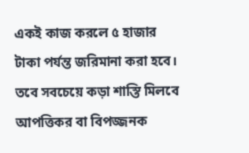একই কাজ করলে ৫ হাজার টাকা পর্যন্ত জরিমানা করা হবে। তবে সবচেয়ে কড়া শাস্তি মিলবে আপত্তিকর বা বিপজ্জনক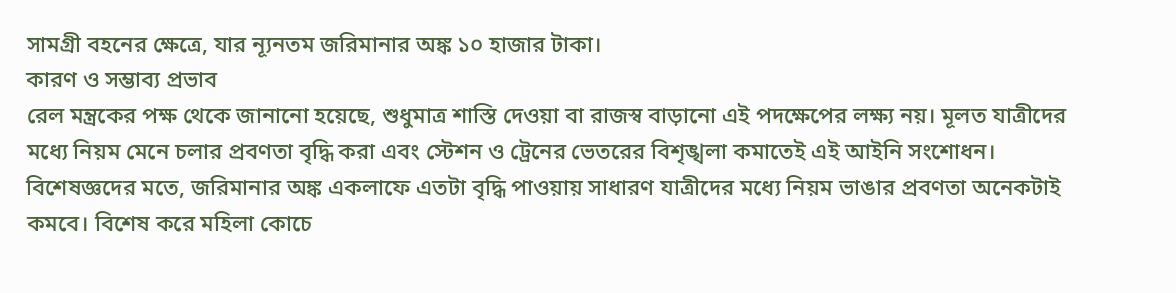সামগ্রী বহনের ক্ষেত্রে, যার ন্যূনতম জরিমানার অঙ্ক ১০ হাজার টাকা।
কারণ ও সম্ভাব্য প্রভাব
রেল মন্ত্রকের পক্ষ থেকে জানানো হয়েছে, শুধুমাত্র শাস্তি দেওয়া বা রাজস্ব বাড়ানো এই পদক্ষেপের লক্ষ্য নয়। মূলত যাত্রীদের মধ্যে নিয়ম মেনে চলার প্রবণতা বৃদ্ধি করা এবং স্টেশন ও ট্রেনের ভেতরের বিশৃঙ্খলা কমাতেই এই আইনি সংশোধন।
বিশেষজ্ঞদের মতে, জরিমানার অঙ্ক একলাফে এতটা বৃদ্ধি পাওয়ায় সাধারণ যাত্রীদের মধ্যে নিয়ম ভাঙার প্রবণতা অনেকটাই কমবে। বিশেষ করে মহিলা কোচে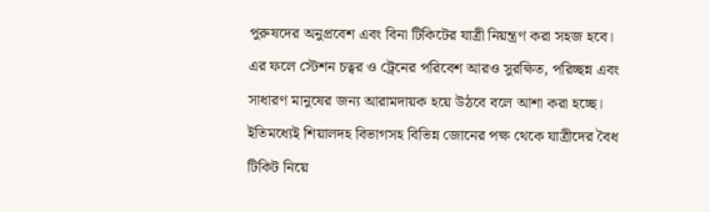পুরুষদের অনুপ্রবেশ এবং বিনা টিকিটের যাত্রী নিয়ন্ত্রণ করা সহজ হবে। এর ফলে স্টেশন চত্বর ও ট্রেনের পরিবেশ আরও সুরক্ষিত, পরিচ্ছন্ন এবং সাধারণ মানুষের জন্য আরামদায়ক হয়ে উঠবে বলে আশা করা হচ্ছে। ইতিমধ্যেই শিয়ালদহ বিভাগসহ বিভিন্ন জোনের পক্ষ থেকে যাত্রীদের বৈধ টিকিট নিয়ে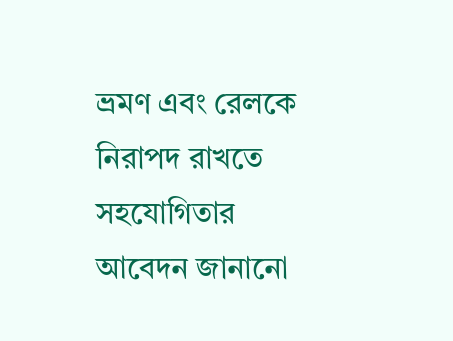ভ্রমণ এবং রেলকে নিরাপদ রাখতে সহযোগিতার আবেদন জানানো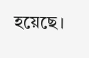হয়েছে।